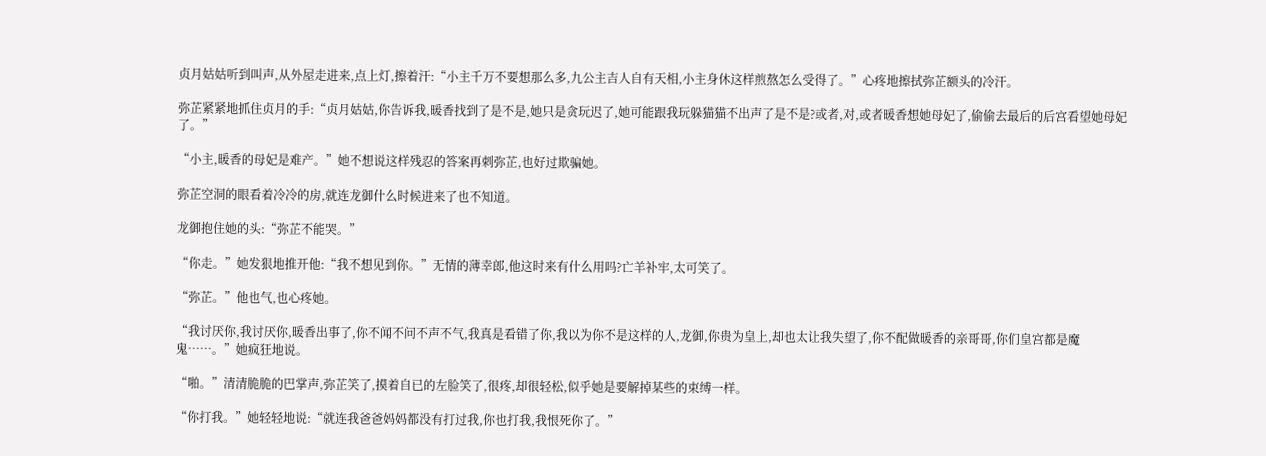贞月姑姑听到叫声,从外屋走进来,点上灯,擦着汗:“小主千万不要想那么多,九公主吉人自有天相,小主身休这样煎熬怎么受得了。”心疼地擦拭弥芷额头的冷汗。

弥芷紧紧地抓住贞月的手:“贞月姑姑,你告诉我,暖香找到了是不是,她只是贪玩迟了,她可能跟我玩躲猫猫不出声了是不是?或者,对,或者暖香想她母妃了,偷偷去最后的后宫看望她母妃了。”

“小主,暖香的母妃是难产。”她不想说这样残忍的答案再刺弥芷,也好过欺骗她。

弥芷空洞的眼看着冷冷的房,就连龙御什么时候进来了也不知道。

龙御抱住她的头:“弥芷不能哭。”

“你走。”她发狠地推开他:“我不想见到你。”无情的薄幸郎,他这时来有什么用吗?亡羊补牢,太可笑了。

“弥芷。”他也气,也心疼她。

“我讨厌你,我讨厌你,暖香出事了,你不闻不问不声不气,我真是看错了你,我以为你不是这样的人,龙御,你贵为皇上,却也太让我失望了,你不配做暖香的亲哥哥,你们皇宫都是魔鬼……。”她疯狂地说。

“啪。”清清脆脆的巴掌声,弥芷笑了,摸着自已的左脸笑了,很疼,却很轻松,似乎她是要解掉某些的束缚一样。

“你打我。”她轻轻地说:“就连我爸爸妈妈都没有打过我,你也打我,我恨死你了。”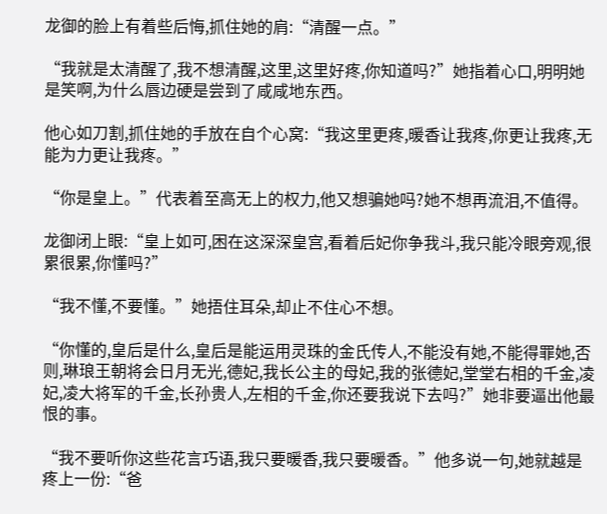龙御的脸上有着些后悔,抓住她的肩:“清醒一点。”

“我就是太清醒了,我不想清醒,这里,这里好疼,你知道吗?”她指着心口,明明她是笑啊,为什么唇边硬是尝到了咸咸地东西。

他心如刀割,抓住她的手放在自个心窝:“我这里更疼,暖香让我疼,你更让我疼,无能为力更让我疼。”

“你是皇上。”代表着至高无上的权力,他又想骗她吗?她不想再流泪,不值得。

龙御闭上眼:“皇上如可,困在这深深皇宫,看着后妃你争我斗,我只能冷眼旁观,很累很累,你懂吗?”

“我不懂,不要懂。”她捂住耳朵,却止不住心不想。

“你懂的,皇后是什么,皇后是能运用灵珠的金氏传人,不能没有她,不能得罪她,否则,琳琅王朝将会日月无光,德妃,我长公主的母妃,我的张德妃,堂堂右相的千金,凌妃,凌大将军的千金,长孙贵人,左相的千金,你还要我说下去吗?”她非要逼出他最恨的事。

“我不要听你这些花言巧语,我只要暖香,我只要暖香。”他多说一句,她就越是疼上一份:“爸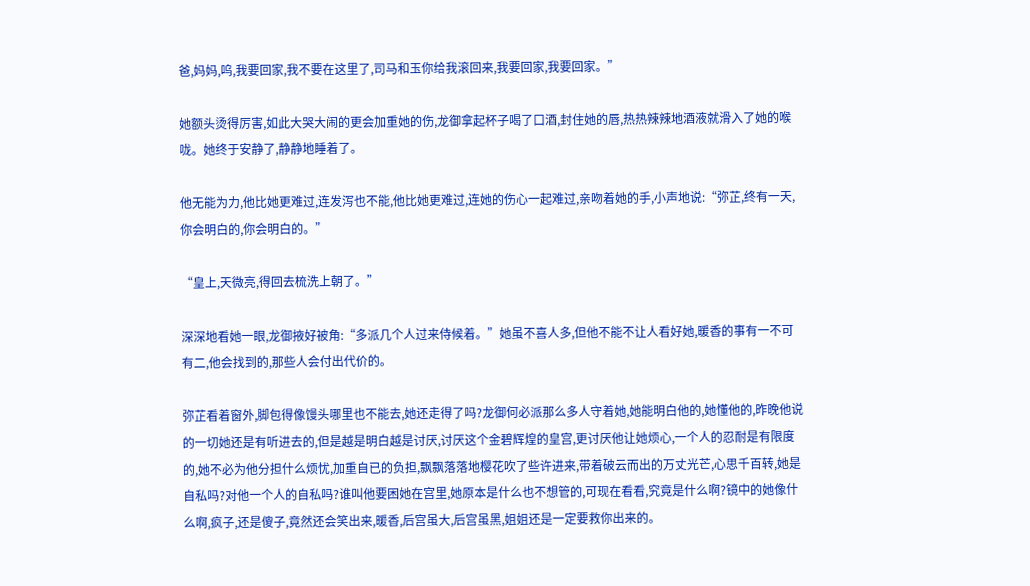爸,妈妈,呜,我要回家,我不要在这里了,司马和玉你给我滚回来,我要回家,我要回家。”

她额头烫得厉害,如此大哭大闹的更会加重她的伤,龙御拿起杯子喝了口酒,封住她的唇,热热辣辣地酒液就滑入了她的喉咙。她终于安静了,静静地睡着了。

他无能为力,他比她更难过,连发泻也不能,他比她更难过,连她的伤心一起难过,亲吻着她的手,小声地说:“弥芷,终有一天,你会明白的,你会明白的。”

“皇上,天微亮,得回去梳洗上朝了。”

深深地看她一眼,龙御掖好被角:“多派几个人过来侍候着。”她虽不喜人多,但他不能不让人看好她,暖香的事有一不可有二,他会找到的,那些人会付出代价的。

弥芷看着窗外,脚包得像馒头哪里也不能去,她还走得了吗?龙御何必派那么多人守着她,她能明白他的,她懂他的,昨晚他说的一切她还是有听进去的,但是越是明白越是讨厌,讨厌这个金碧辉煌的皇宫,更讨厌他让她烦心,一个人的忍耐是有限度的,她不必为他分担什么烦忧,加重自已的负担,飘飘落落地樱花吹了些许进来,带着破云而出的万丈光芒,心思千百转,她是自私吗?对他一个人的自私吗?谁叫他要困她在宫里,她原本是什么也不想管的,可现在看看,究竟是什么啊?镜中的她像什么啊,疯子,还是傻子,竟然还会笑出来,暖香,后宫虽大,后宫虽黑,姐姐还是一定要救你出来的。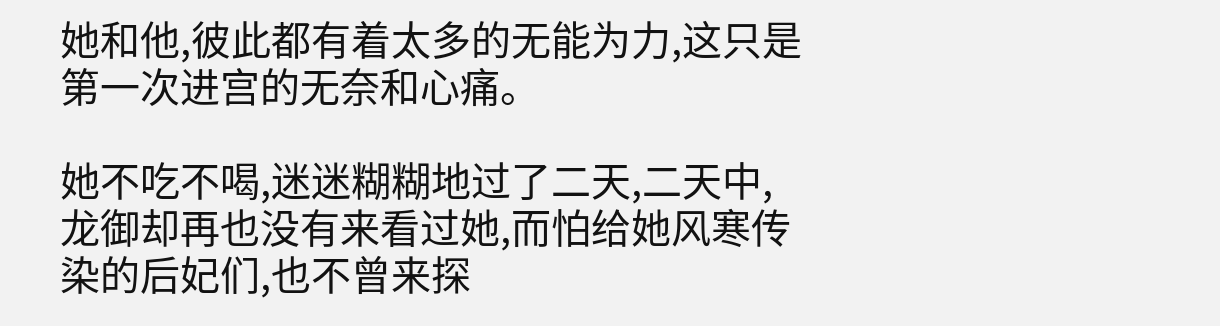她和他,彼此都有着太多的无能为力,这只是第一次进宫的无奈和心痛。

她不吃不喝,迷迷糊糊地过了二天,二天中,龙御却再也没有来看过她,而怕给她风寒传染的后妃们,也不曾来探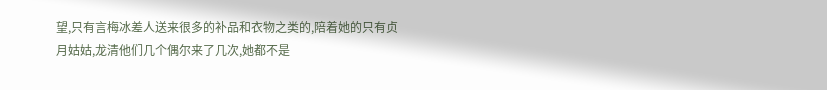望,只有言梅冰差人送来很多的补品和衣物之类的,陪着她的只有贞月姑姑,龙清他们几个偶尔来了几次,她都不是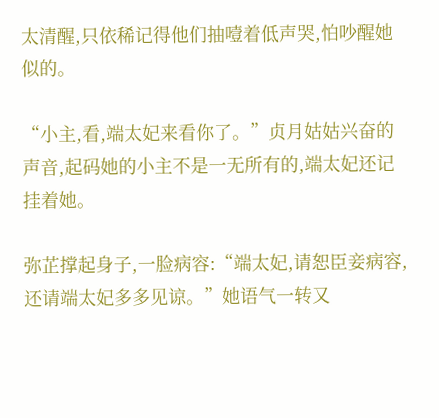太清醒,只依稀记得他们抽噎着低声哭,怕吵醒她似的。

“小主,看,端太妃来看你了。”贞月姑姑兴奋的声音,起码她的小主不是一无所有的,端太妃还记挂着她。

弥芷撑起身子,一脸病容:“端太妃,请恕臣妾病容,还请端太妃多多见谅。”她语气一转又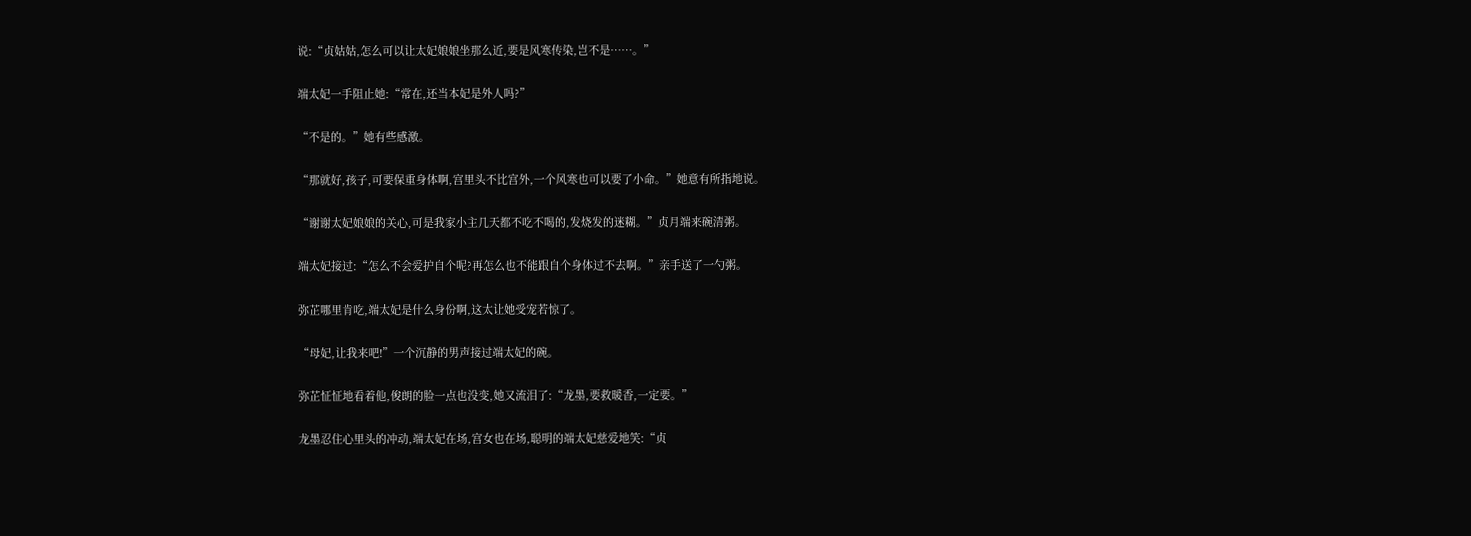说:“贞姑姑,怎么可以让太妃娘娘坐那么近,要是风寒传染,岂不是……。”

端太妃一手阻止她:“常在,还当本妃是外人吗?”

“不是的。”她有些感激。

“那就好,孩子,可要保重身体啊,宫里头不比宫外,一个风寒也可以要了小命。”她意有所指地说。

“谢谢太妃娘娘的关心,可是我家小主几天都不吃不喝的,发烧发的迷糊。”贞月端来碗清粥。

端太妃接过:“怎么不会爱护自个呢?再怎么也不能跟自个身体过不去啊。”亲手送了一勺粥。

弥芷哪里肯吃,端太妃是什么身份啊,这太让她受宠若惊了。

“母妃,让我来吧!”一个沉静的男声接过端太妃的碗。

弥芷怔怔地看着他,俊朗的脸一点也没变,她又流泪了:“龙墨,要救暖香,一定要。”

龙墨忍住心里头的冲动,端太妃在场,宫女也在场,聪明的端太妃慈爱地笑:“贞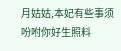月姑姑,本妃有些事须吩咐你好生照料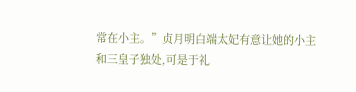常在小主。”贞月明白端太妃有意让她的小主和三皇子独处,可是于礼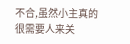不合,虽然小主真的很需要人来关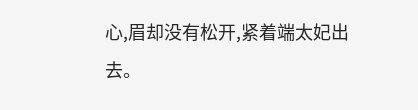心,眉却没有松开,紧着端太妃出去。